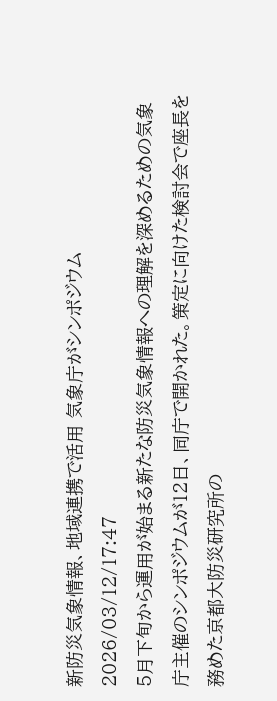新防災気象情報、地域連携で活用 気象庁がシンポジウム
2026/03/12/17:47
5月下旬から運用が始まる新たな防災気象情報への理解を深めるための気象庁主催のシンポジウムが12日、同庁で開かれた。策定に向けた検討会で座長を務めた京都大防災研究所の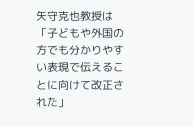矢守克也教授は「子どもや外国の方でも分かりやすい表現で伝えることに向けて改正された」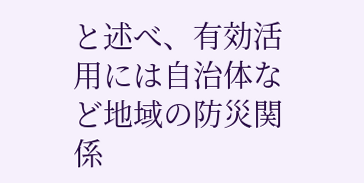と述べ、有効活用には自治体など地域の防災関係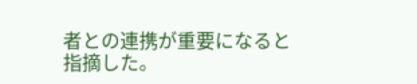者との連携が重要になると指摘した。